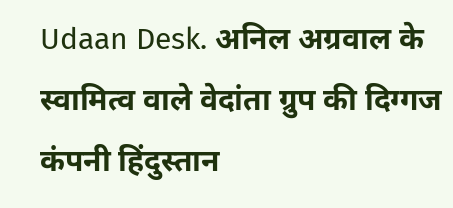Udaan Desk. अनिल अग्रवाल के स्वामित्व वाले वेदांता ग्रुप की दिग्गज कंपनी हिंदुस्तान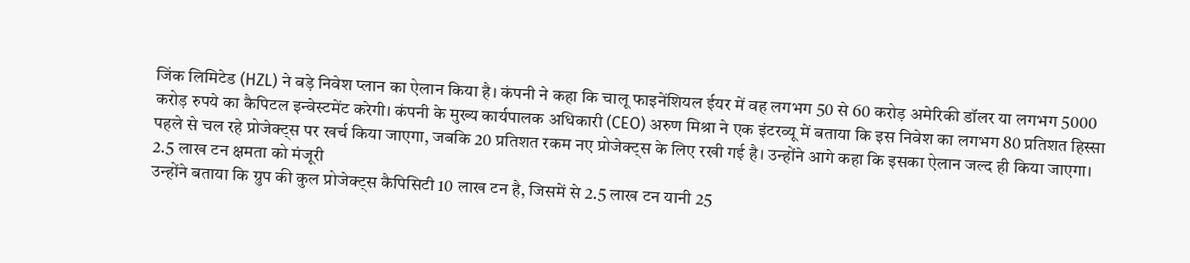जिंक लिमिटेड (HZL) ने बड़े निवेश प्लान का ऐलान किया है। कंपनी ने कहा कि चालू फाइनेंशियल ईयर में वह लगभग 50 से 60 करोड़ अमेरिकी डॉलर या लगभग 5000 करोड़ रुपये का कैपिटल इन्वेस्टमेंट करेगी। कंपनी के मुख्य कार्यपालक अधिकारी (CEO) अरुण मिश्रा ने एक इंटरव्यू में बताया कि इस निवेश का लगभग 80 प्रतिशत हिस्सा पहले से चल रहे प्रोजेक्ट्स पर खर्च किया जाएगा, जबकि 20 प्रतिशत रकम नए प्रोजेक्ट्स के लिए रखी गई है। उन्होंने आगे कहा कि इसका ऐलान जल्द ही किया जाएगा।
2.5 लाख टन क्षमता को मंजूरी
उन्होंने बताया कि ग्रुप की कुल प्रोजेक्ट्स कैपिसिटी 10 लाख टन है, जिसमें से 2.5 लाख टन यानी 25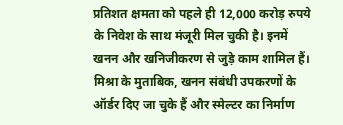प्रतिशत क्षमता को पहले ही 12,000 करोड़ रुपये के निवेश के साथ मंजूरी मिल चुकी है। इनमें खनन और खनिजीकरण से जुड़े काम शामिल हैं। मिश्रा के मुताबिक, खनन संबंधी उपकरणों के ऑर्डर दिए जा चुके हैं और स्मेल्टर का निर्माण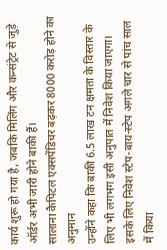कार्य शुरू हो गया है, जबकि मिलिंग और कन्संट्रेट से जुड़े ऑर्डर अभी जारी होने बाकी हैं।
सालाना कैपिटल एक्सपेंडिचर बढ़कर 8000 करोड़ होने का अनुमान
उन्होंने कहा कि बाकी 6.5 लाख टन क्षमता के विस्तार के लिए भी लगभग इसी अनुपात में निवेश किया जाएगा। इसके लिए निवेश स्टेप-बाय-स्टेप अगले चार से पांच साल में किया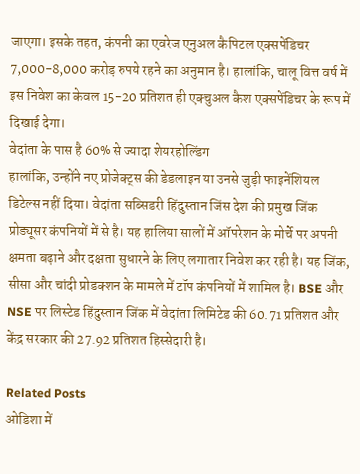जाएगा। इसके तहत, कंपनी का एवरेज एनुअल कैपिटल एक्सपेंडिचर 7,000-8,000 करोड़ रुपये रहने का अनुमान है। हालांकि, चालू वित्त वर्ष में इस निवेश का केवल 15-20 प्रतिशत ही एक्चुअल कैश एक्सपेंडिचर के रूप में दिखाई देगा।
वेदांता के पास है 60% से ज्यादा शेयरहोल्डिंग
हालांकि, उन्होंने नए प्रोजेक्ट्स की डेडलाइन या उनसे जुड़ी फाइनेंशियल डिटेल्स नहीं दिया। वेदांता सब्सिडरी हिंदुस्तान जिंस देश की प्रमुख जिंक प्रोड्यूसर कंपनियों में से है। यह हालिया सालों में ऑपरेशन के मोर्चे पर अपनी क्षमता बढ़ाने और दक्षता सुधारने के लिए लगातार निवेश कर रही है। यह जिंक, सीसा और चांदी प्रोडक्शन के मामले में टॉप कंपनियों में शामिल है। BSE और NSE पर लिस्टेड हिंदुस्तान जिंक में वेदांता लिमिटेड की 60.71 प्रतिशत और केंद्र सरकार की 27.92 प्रतिशत हिस्सेदारी है।

Related Posts
ओडिशा में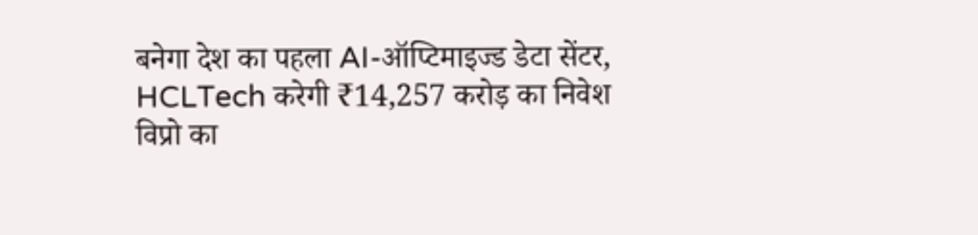बनेगा देश का पहला AI-ऑप्टिमाइज्ड डेटा सेंटर, HCLTech करेगी ₹14,257 करोड़ का निवेश
विप्रो का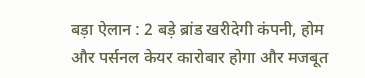बड़ा ऐलान : 2 बड़े ब्रांड खरीदेगी कंपनी, होम और पर्सनल केयर कारोबार होगा और मजबूत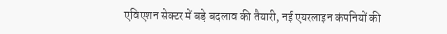एविएशन सेक्टर में बड़े बदलाव की तैयारी, नई एयरलाइन कंपनियों की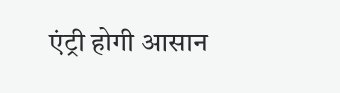एंट्री होगी आसान